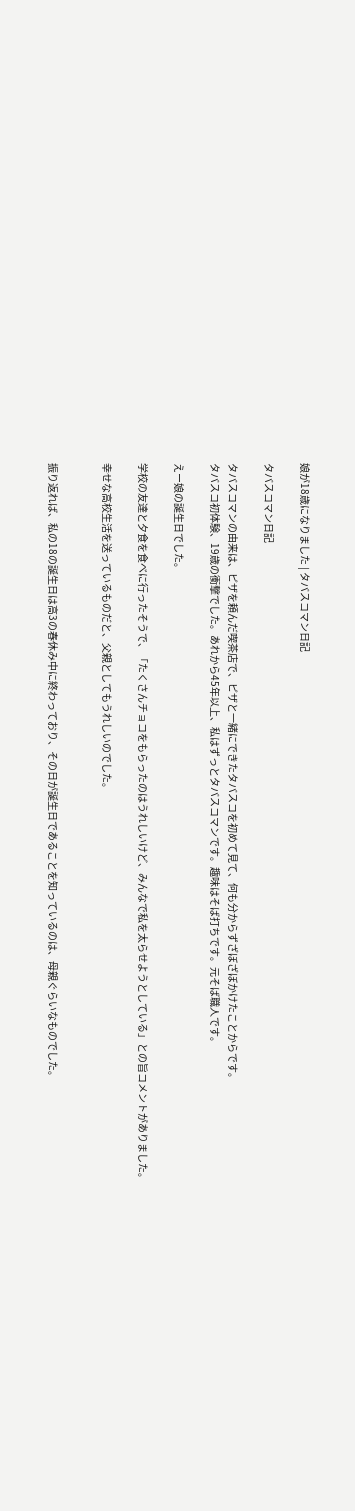娘が18歳になりました | タバスコマン日記

タバスコマン日記

タバスコマンの由来は、ピザを頼んだ喫茶店で、ピザと一緒にできたタバスコを初めて見て、何も分からずざぼざぼかけたことからです。
タバスコ初体験、19歳の衝撃でした。あれから45年以上、私はずっとタバスコマンです。趣味はそば打ちです。元そば職人です。

えー娘の誕生日でした。

学校の友達と夕食を食べに行ったそうで、「たくさんチョコをもらったのはうれしいけど、みんなで私を太らせようとしている」との旨コメントがありました。

幸せな高校生活を送っているものだと、父親としてもうれしいのでした。


振り返れば、私の18の誕生日は高3の春休み中に終わっており、その日が誕生日であることを知っているのは、母親ぐらいなものでした。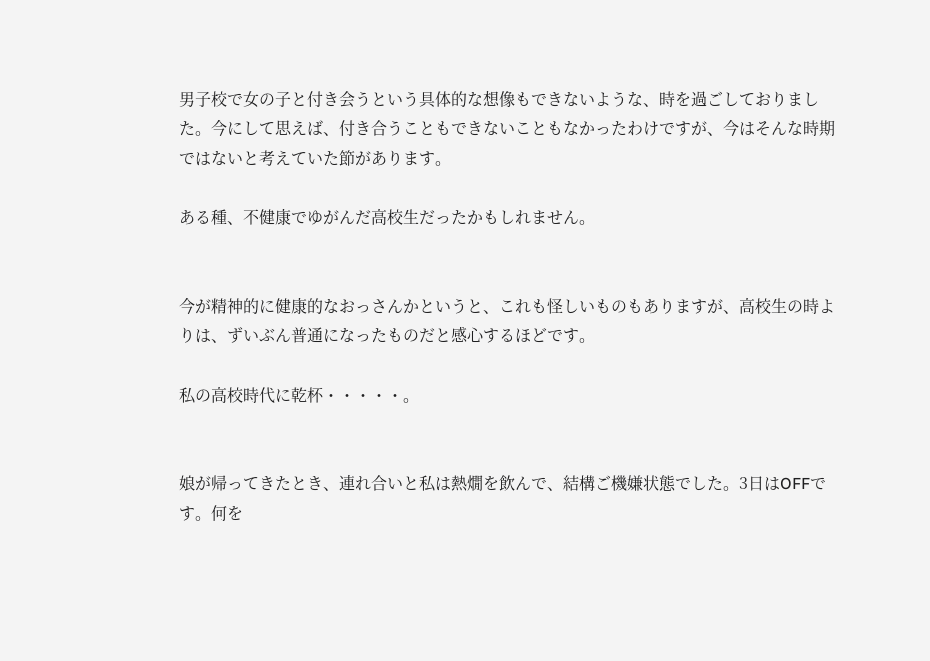男子校で女の子と付き会うという具体的な想像もできないような、時を過ごしておりました。今にして思えば、付き合うこともできないこともなかったわけですが、今はそんな時期ではないと考えていた節があります。

ある種、不健康でゆがんだ高校生だったかもしれません。


今が精神的に健康的なおっさんかというと、これも怪しいものもありますが、高校生の時よりは、ずいぶん普通になったものだと感心するほどです。

私の高校時代に乾杯・・・・・。


娘が帰ってきたとき、連れ合いと私は熱燗を飲んで、結構ご機嫌状態でした。3日はOFFです。何を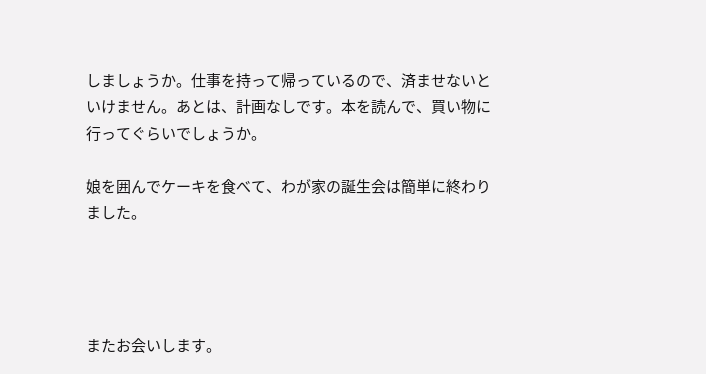しましょうか。仕事を持って帰っているので、済ませないといけません。あとは、計画なしです。本を読んで、買い物に行ってぐらいでしょうか。

娘を囲んでケーキを食べて、わが家の誕生会は簡単に終わりました。




またお会いします。